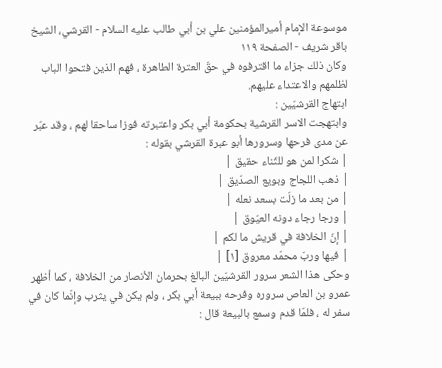موسوعة الإمام أميرالمؤمنين علي بن أبي طالب عليه السلام - القرشي، الشيخ باقر شريف - الصفحة ١١٩
وكان ذلك جزاء ما اقترفوه في حقّ العترة الطاهرة ، فهم الذين فتحوا الباب لظلمهم والاعتداء عليهم.
ابتهاج القرشيّين :
وابتهجت الاسر القرشية بحكومة أبي بكر واعتبرته فوزا ساحقا لهم ، وقد عبّر عن مدى فرحها وسرورها أبو عبرة القرشي بقوله :
| شكرا لمن هو للثّناء حقيق |
| ذهب اللجاج وبويع الصدّيق |
| من بعد ما زلّت بسعد نعله |
| ورجا رجاء دونه العيّوق |
| إنّ الخلافة في قريش ما لكم |
| فيها وربّ محمّد معروق [١] |
وحكى هذا الشعر سرور القرشيّين البالغ بحرمان الأنصار من الخلافة ، كما أظهر عمرو بن العاص سروره وفرحه ببيعة أبي بكر ، ولم يكن في يثرب وإنّما كان في سفر له ، فلمّا قدم وسمع بالبيعة قال :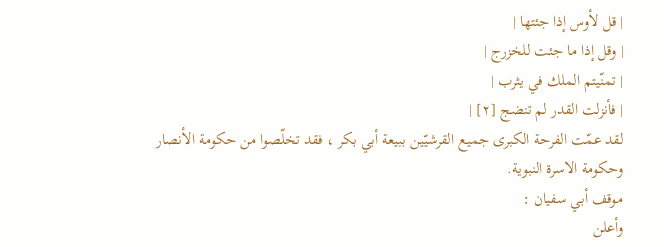| قل لأوس إذا جئتها |
| وقل إذا ما جئت للخزرج |
| تمنّيتم الملك في يثرب |
| فأنزلت القدر لم تنضج [٢] |
لقد عمّت الفرحة الكبرى جميع القرشيّين ببيعة أبي بكر ، فقد تخلّصوا من حكومة الأنصار وحكومة الاسرة النبوية.
موقف أبي سفيان :
وأعلن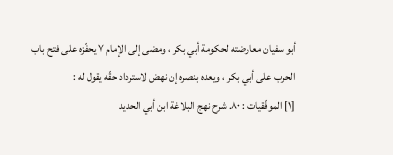أبو سفيان معارضته لحكومة أبي بكر ، ومضى إلى الإمام ٧ يحفّزه على فتح باب الحرب على أبي بكر ، ويعده بنصره إن نهض لاسترداد حقّه يقول له :
[١] الموفّقيات : ٨٠. شرح نهج البلاغة ابن أبي الحديد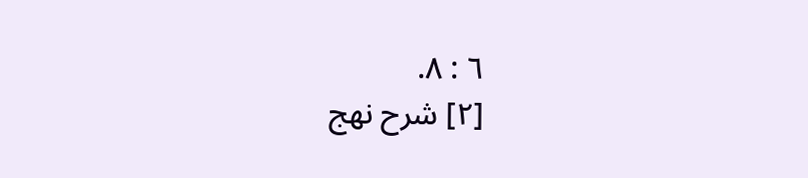٦ : ٨.
[٢] شرح نهج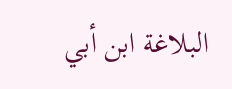البلاغة ابن أبي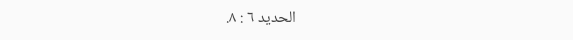الحديد ٦ : ٨.